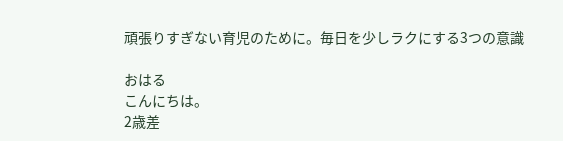頑張りすぎない育児のために。毎日を少しラクにする3つの意識

おはる
こんにちは。
2歳差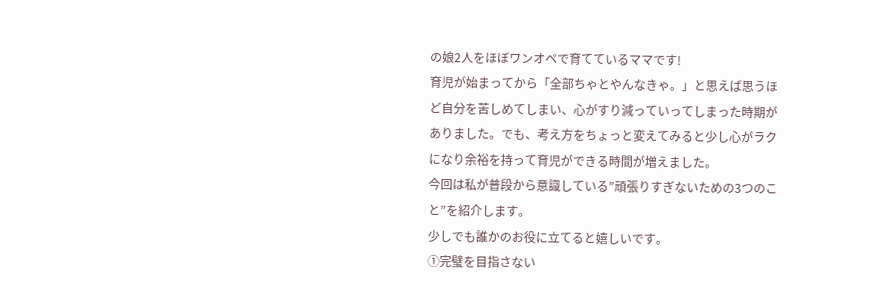の娘2人をほぼワンオペで育てているママです!
育児が始まってから「全部ちゃとやんなきゃ。」と思えば思うほど自分を苦しめてしまい、心がすり減っていってしまった時期がありました。でも、考え方をちょっと変えてみると少し心がラクになり余裕を持って育児ができる時間が増えました。
今回は私が普段から意識している”頑張りすぎないための3つのこと”を紹介します。
少しでも誰かのお役に立てると嬉しいです。
①完璧を目指さない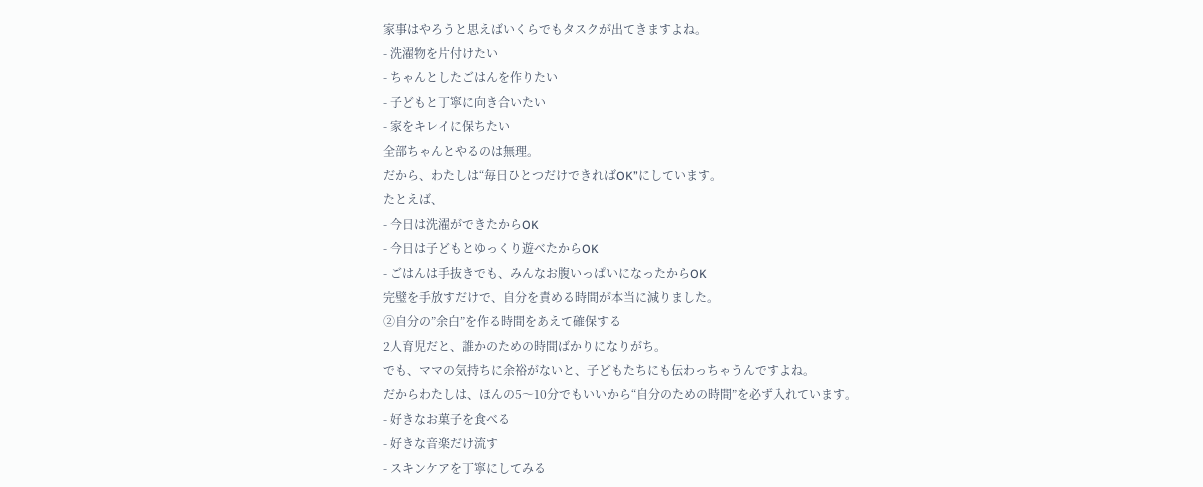家事はやろうと思えばいくらでもタスクが出てきますよね。
- 洗濯物を片付けたい
- ちゃんとしたごはんを作りたい
- 子どもと丁寧に向き合いたい
- 家をキレイに保ちたい
全部ちゃんとやるのは無理。
だから、わたしは“毎日ひとつだけできればOK”にしています。
たとえば、
- 今日は洗濯ができたからOK
- 今日は子どもとゆっくり遊べたからOK
- ごはんは手抜きでも、みんなお腹いっぱいになったからOK
完璧を手放すだけで、自分を責める時間が本当に減りました。
②自分の”余白”を作る時間をあえて確保する
2人育児だと、誰かのための時間ばかりになりがち。
でも、ママの気持ちに余裕がないと、子どもたちにも伝わっちゃうんですよね。
だからわたしは、ほんの5〜10分でもいいから“自分のための時間”を必ず入れています。
- 好きなお菓子を食べる
- 好きな音楽だけ流す
- スキンケアを丁寧にしてみる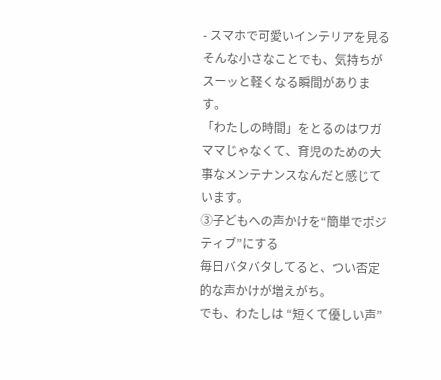- スマホで可愛いインテリアを見る
そんな小さなことでも、気持ちがスーッと軽くなる瞬間があります。
「わたしの時間」をとるのはワガママじゃなくて、育児のための大事なメンテナンスなんだと感じています。
③子どもへの声かけを“簡単でポジティブ”にする
毎日バタバタしてると、つい否定的な声かけが増えがち。
でも、わたしは “短くて優しい声”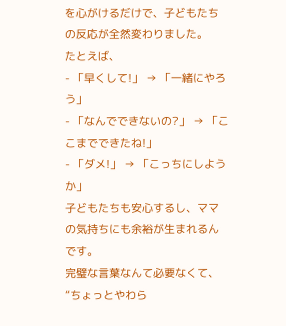を心がけるだけで、子どもたちの反応が全然変わりました。
たとえば、
- 「早くして!」 → 「一緒にやろう」
- 「なんでできないの?」 → 「ここまでできたね!」
- 「ダメ!」 → 「こっちにしようか」
子どもたちも安心するし、ママの気持ちにも余裕が生まれるんです。
完璧な言葉なんて必要なくて、
“ちょっとやわら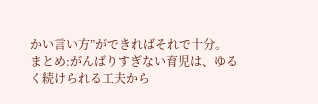かい言い方”ができればそれで十分。
まとめ:がんばりすぎない育児は、ゆるく続けられる工夫から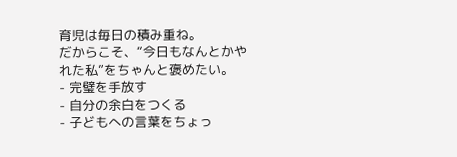育児は毎日の積み重ね。
だからこそ、“今日もなんとかやれた私”をちゃんと褒めたい。
- 完璧を手放す
- 自分の余白をつくる
- 子どもへの言葉をちょっ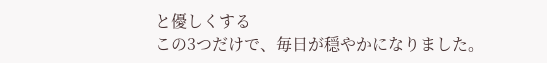と優しくする
この3つだけで、毎日が穏やかになりました。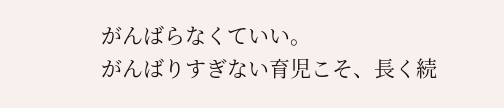がんばらなくていい。
がんばりすぎない育児こそ、長く続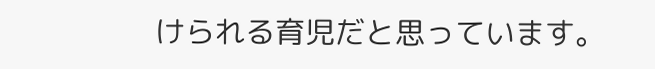けられる育児だと思っています。